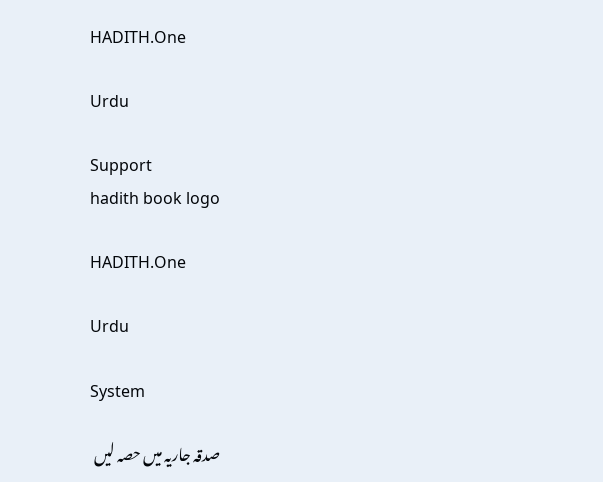HADITH.One

Urdu

Support
hadith book logo

HADITH.One

Urdu

System

صدقہ جاریہ میں حصہ لیں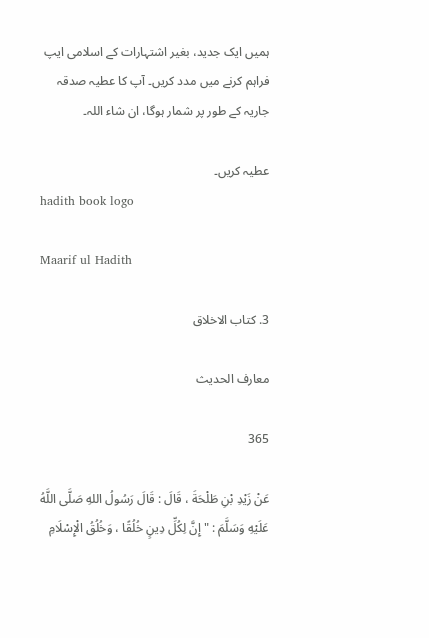ہمیں ایک جدید، بغیر اشتہارات کے اسلامی ایپ فراہم کرنے میں مدد کریں۔ آپ کا عطیہ صدقہ جاریہ کے طور پر شمار ہوگا، ان شاء اللہ۔

عطیہ کریں۔
hadith book logo

Maarif ul Hadith

3. کتاب الاخلاق

معارف الحدیث

365

عَنْ زَيْدِ بْنِ طَلْحَةَ ، قَالَ : قَالَ رَسُولُ اللهِ صَلَّى اللَّهُ عَلَيْهِ وَسَلَّمَ : " إِنَّ لِكُلِّ دِينٍ خُلُقًا ، وَخُلُقُ الْإِسْلَامِ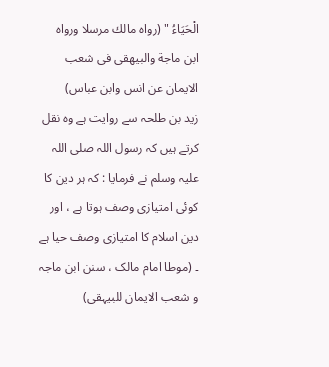الْحَيَاءُ " (رواه مالك مرسلا ورواه ابن ماجة والبيهقى فى شعب الايمان عن انس وابن عباس)
زید بن طلحہ سے روایت ہے وہ نقل کرتے ہیں کہ رسول اللہ صلی اللہ علیہ وسلم نے فرمایا : کہ ہر دین کا کوئی امتیازی وصف ہوتا ہے ، اور دین اسلام کا امتیازی وصف حیا ہے ۔ (موطا امام مالک ، سنن ابن ماجہ و شعب الایمان للبیہقی)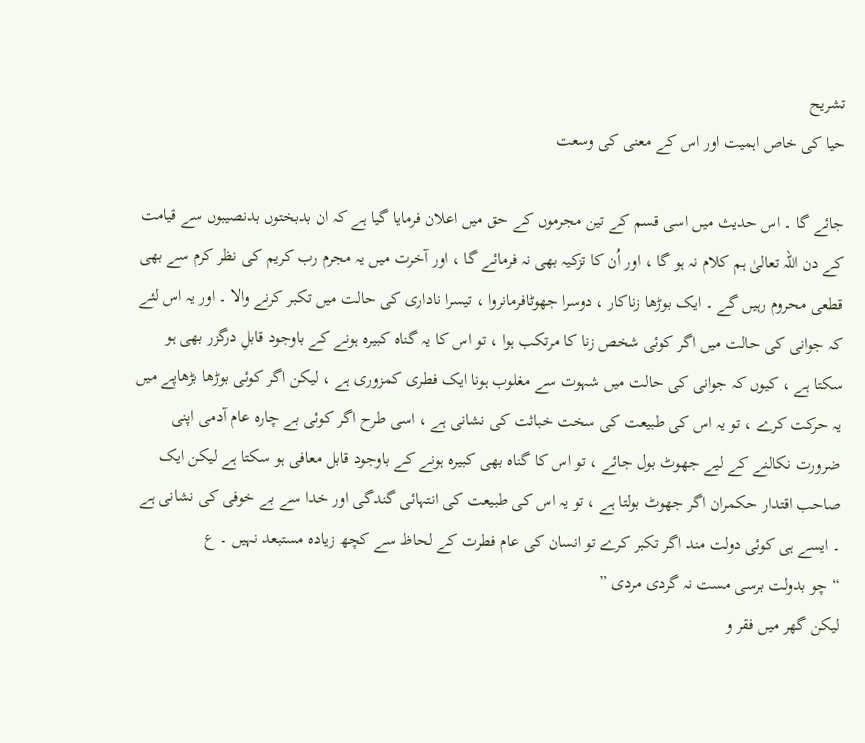تشریح
حیا کی خاص اہمیت اور اس کے معنی کی وسعت

جائے گا ۔ اس حدیث میں اسی قسم کے تین مجرموں کے حق میں اعلان فرمایا گیا ہے کہ ان بدبختوں بدنصیبوں سے قیامت کے دن اللہ تعالیٰ ہم کلام نہ ہو گا ، اور اُن کا تزکیہ بھی نہ فرمائے گا ، اور آخرت میں یہ مجرم رب کریم کی نظر کرم سے بھی قطعی محروم رہیں گے ۔ ایک بوڑھا زناکار ، دوسرا جھوٹافرمانروا ، تیسرا ناداری کی حالت میں تکبر کرنے والا ۔ اور یہ اس لئے کہ جوانی کی حالت میں اگر کوئی شخص زنا کا مرتکب ہوا ، تو اس کا یہ گناہ کبیرہ ہونے کے باوجود قابلِ درگزر بھی ہو سکتا ہے ، کیوں کہ جوانی کی حالت میں شہوت سے مغلوب ہونا ایک فطری کمزوری ہے ، لیکن اگر کوئی بوڑھا بڑھاپے میں یہ حرکت کرے ، تو یہ اس کی طبیعت کی سخت خباثت کی نشانی ہے ، اسی طرح اگر کوئی بے چارہ عام آدمی اپنی ضرورت نکالنے کے لیے جھوٹ بول جائے ، تو اس کا گناہ بھی کبیرہ ہونے کے باوجود قابل معافی ہو سکتا ہے لیکن ایک صاحب اقتدار حکمران اگر جھوٹ بولتا ہے ، تو یہ اس کی طبیعت کی انتہائی گندگی اور خدا سے بے خوفی کی نشانی ہے ۔ ایسے ہی کوئی دولت مند اگر تکبر کرے تو انسان کی عام فطرت کے لحاظ سے کچھ زیادہ مستبعد نہیں ۔ ع
“ چو بدولت برسی مست نہ گردی مردی ”
لیکن گھر میں فقر و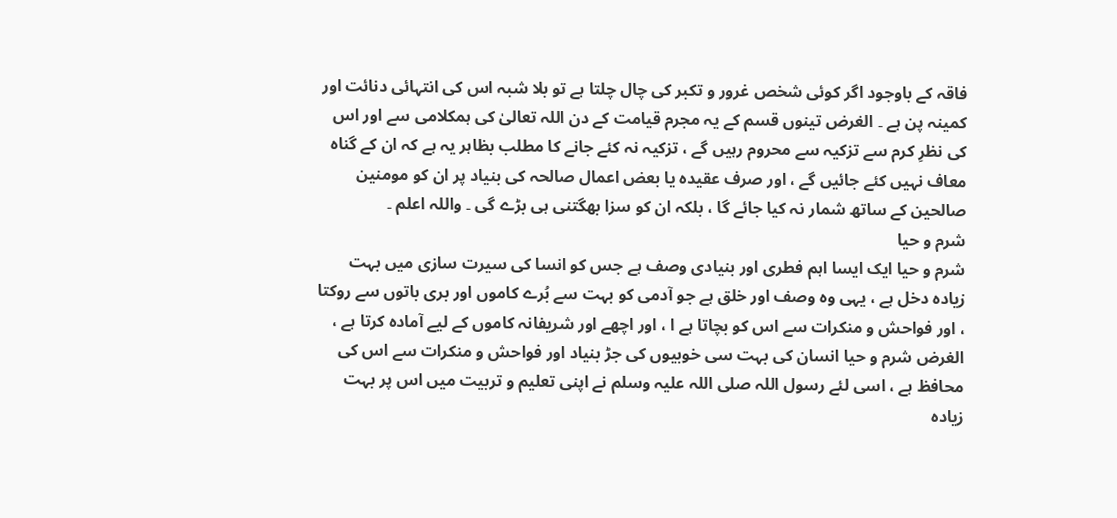فاقہ کے باوجود اگر کوئی شخص غرور و تکبر کی چال چلتا ہے تو بلا شبہ اس کی انتہائی دنائت اور کمینہ پن ہے ۔ الغرض تینوں قسم کے یہ مجرم قیامت کے دن اللہ تعالیٰ کی ہمکلامی سے اور اس کی نظرِ کرم سے تزکیہ سے محروم رہیں گے ، تزکیہ نہ کئے جانے کا مطلب بظاہر یہ ہے کہ ان کے گناہ معاف نہیں کئے جائیں گے ، اور صرف عقیدہ یا بعض اعمال صالحہ کی بنیاد پر ان کو مومنین صالحین کے ساتھ شمار نہ کیا جائے گا ، بلکہ ان کو سزا بھگتنی ہی بڑے گی ۔ واللہ اعلم ۔
شرم و حیا
شرم و حیا ایک ایسا اہم فطری اور بنیادی وصف ہے جس کو انسا کی سیرت سازی میں بہت زیادہ دخل ہے ، یہی وہ وصف اور خلق ہے جو آدمی کو بہت سے بُرے کاموں اور بری باتوں سے روکتا ، اور فواحش و منکرات سے اس کو بچاتا ہے ا ، اور اچھے اور شریفانہ کاموں کے لیے آمادہ کرتا ہے ، الغرض شرم و حیا انسان کی بہت سی خوبیوں کی جڑ بنیاد اور فواحش و منکرات سے اس کی محافظ ہے ، اسی لئے رسول اللہ صلی اللہ علیہ وسلم نے اپنی تعلیم و تربیت میں اس پر بہت زیادہ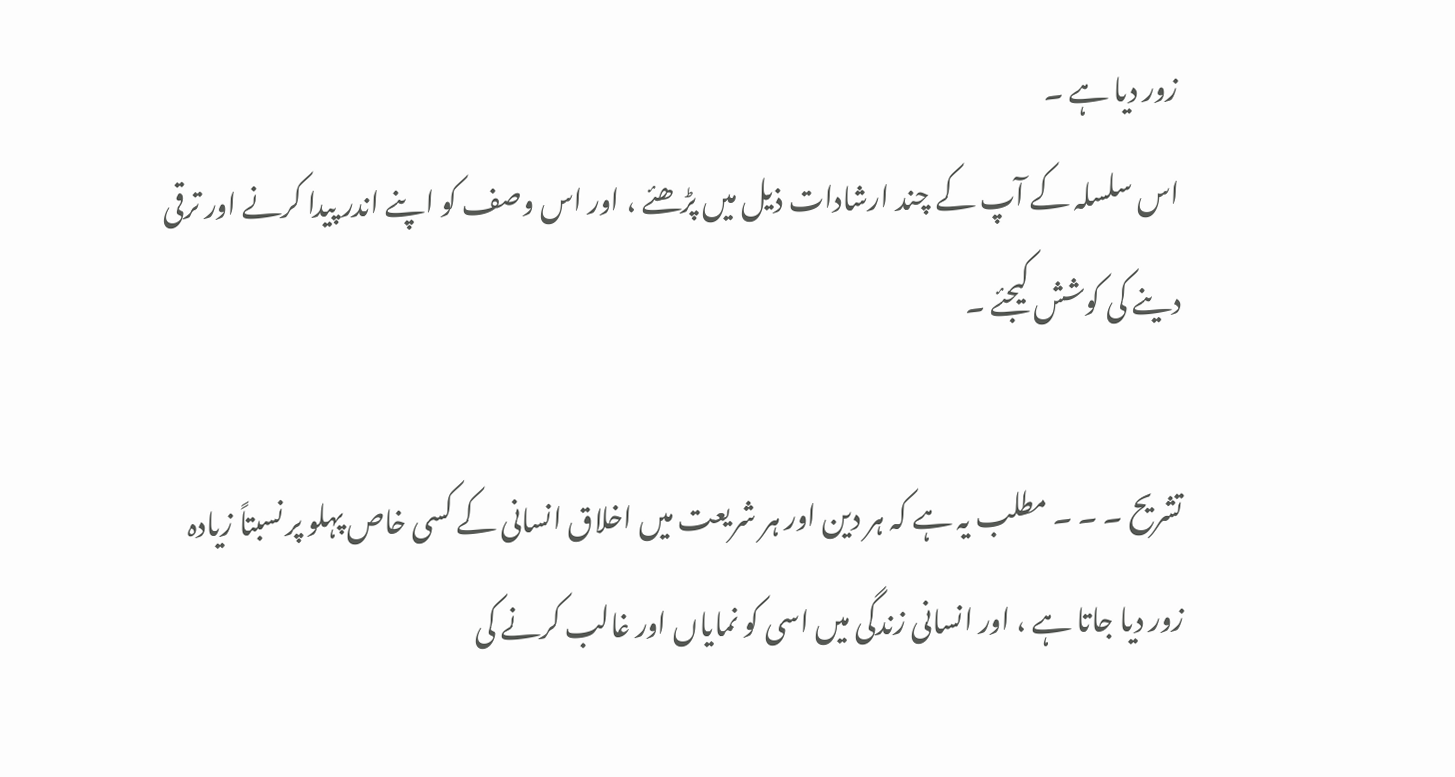زور دیا ہے ۔
اس سلسلہ کے آپ کے چند ارشادات ذیل میں پڑھئے ، اور اس وصف کو اپنے اندر پیدا کرنے اور ترقی دینے کی کوشش کیجئے ۔

تشریح ۔ ۔ ۔ مطلب یہ ہے کہ ہر دین اور ہر شریعت میں اخلاق انسانی کے کسی خاص پہلو پر نسبتاً زیادہ زور دیا جاتا ہے ، اور انسانی زندگی میں اسی کو نمایاں اور غالب کرنے کی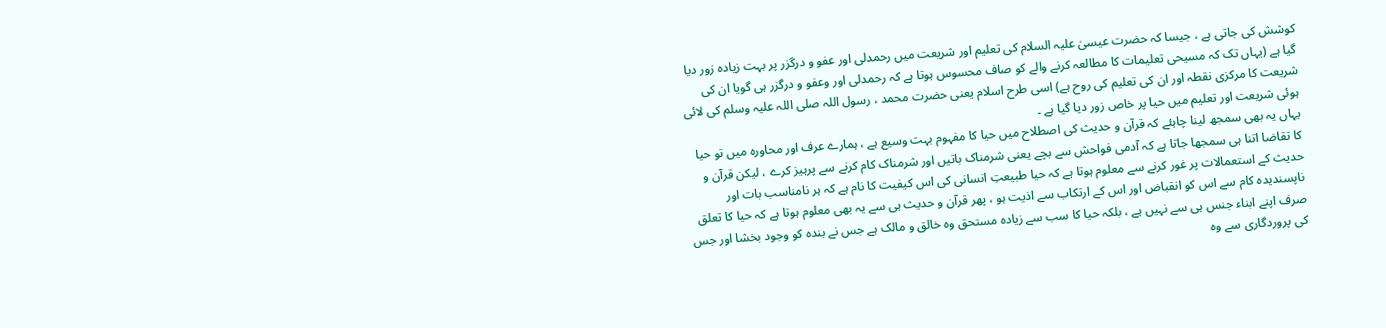کوشش کی جاتی ہے ، جیسا کہ حضرت عیسیٰ علیہ السلام کی تعلیم اور شریعت میں رحمدلی اور عفو و درگزر پر بہت زیادہ زور دیا گیا ہے (یہاں تک کہ مسیحی تعلیمات کا مطالعہ کرنے والے کو صاف محسوس ہوتا ہے کہ رحمدلی اور وعفو و درگزر ہی گویا ان کی شریعت کا مرکزی نقطہ اور ان کی تعلیم کی روح ہے) اسی طرح اسلام یعنی حضرت محمد ، رسول اللہ صلی اللہ علیہ وسلم کی لائی ہوئی شریعت اور تعلیم میں حیا پر خاص زور دیا گیا ہے ۔
یہاں یہ بھی سمجھ لینا چاہئے کہ قرآن و حدیث کی اصطلاح میں حیا کا مفہوم بہت وسیع ہے ، ہمارے عرف اور محاورہ میں تو حیا کا تقاضا اتنا ہی سمجھا جاتا ہے کہ آدمی فواحش سے بچے یعنی شرمناک باتیں اور شرمناک کام کرنے سے پرہیز کرے ، لیکن قرآن و حدیث کے استعمالات پر غور کرنے سے معلوم ہوتا ہے کہ حیا طبیعتِ انسانی کی اس کیفیت کا نام ہے کہ ہر نامناسب بات اور ناپسندیدہ کام سے اس کو انقباض اور اس کے ارتکاب سے اذیت ہو ، پھر قرآن و حدیث ہی سے یہ بھی معلوم ہوتا ہے کہ حیا کا تعلق صرف اپنے ابناء جنس ہی سے نہیں ہے ، بلکہ حیا کا سب سے زیادہ مستحق وہ خالق و مالک ہے جس نے بندہ کو وجود بخشا اور جس کی پروردگاری سے وہ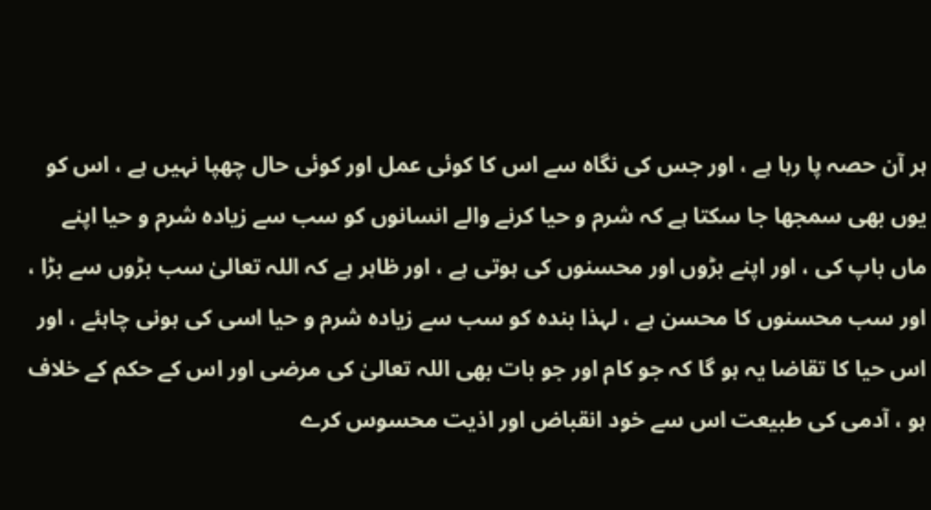ہر آن حصہ پا رہا ہے ، اور جس کی نگاہ سے اس کا کوئی عمل اور کوئی حال چھپا نہیں ہے ، اس کو یوں بھی سمجھا جا سکتا ہے کہ شرم و حیا کرنے والے انسانوں کو سب سے زیادہ شرم و حیا اپنے ماں باپ کی ، اور اپنے بڑوں اور محسنوں کی ہوتی ہے ، اور ظاہر ہے کہ اللہ تعالیٰ سب بڑوں سے بڑا ، اور سب محسنوں کا محسن ہے ، لہذا بندہ کو سب سے زیادہ شرم و حیا اسی کی ہونی چاہئے ، اور اس حیا کا تقاضا یہ ہو گا کہ جو کام اور جو بات بھی اللہ تعالیٰ کی مرضی اور اس کے حکم کے خلاف ہو ، آدمی کی طبیعت اس سے خود انقباض اور اذیت محسوس کرے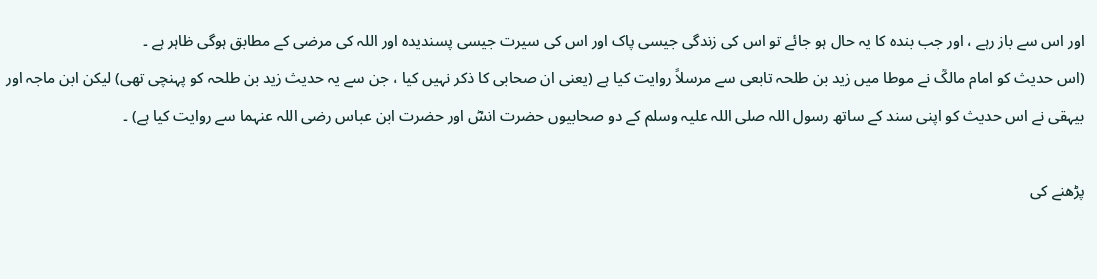اور اس سے باز رہے ، اور جب بندہ کا یہ حال ہو جائے تو اس کی زندگی جیسی پاک اور اس کی سیرت جیسی پسندیدہ اور اللہ کی مرضی کے مطابق ہوگی ظاہر ہے ۔
(اس حدیث کو امام مالکؒ نے موطا میں زید بن طلحہ تابعی سے مرسلاً روایت کیا ہے (یعنی ان صحابی کا ذکر نہیں کیا ، جن سے یہ حدیث زید بن طلحہ کو پہنچی تھی) لیکن ابن ماجہ اور بیہقی نے اس حدیث کو اپنی سند کے ساتھ رسول اللہ صلی اللہ علیہ وسلم کے دو صحابیوں حضرت انسؓ اور حضرت ابن عباس رضی اللہ عنہما سے روایت کیا ہے) ۔

پڑھنے کی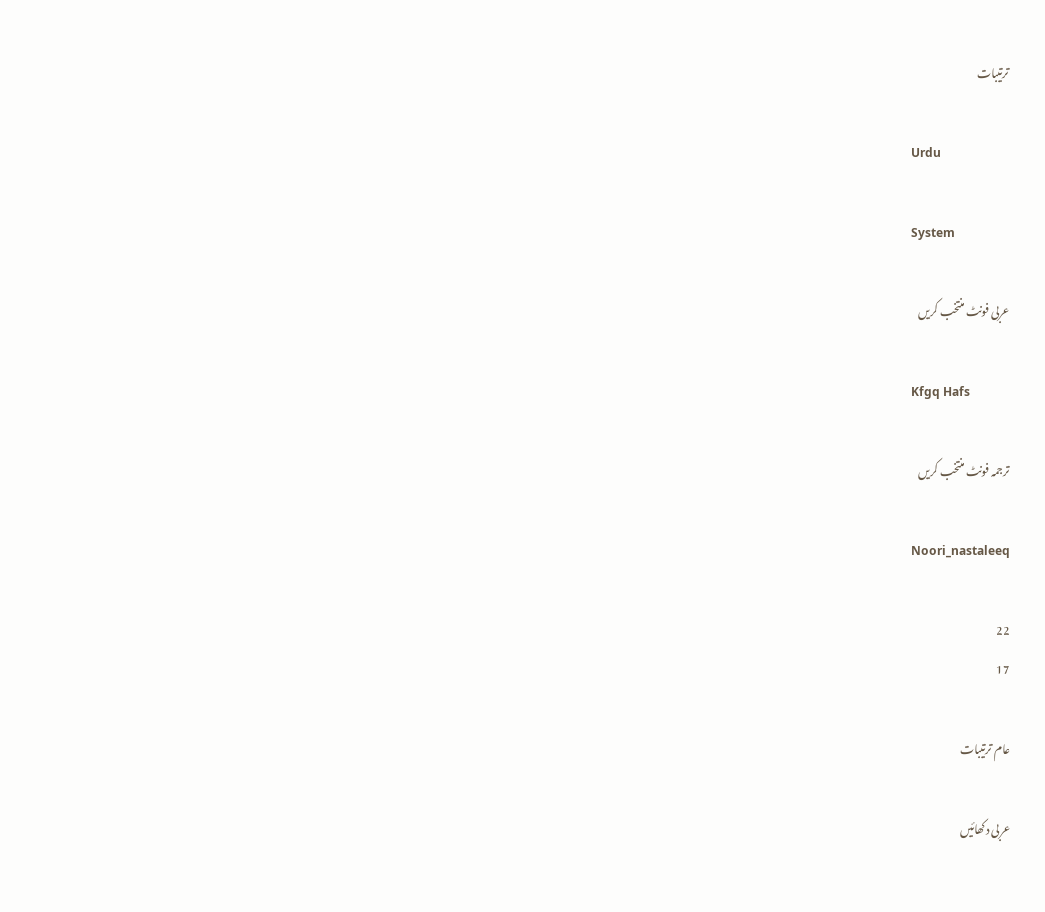ترتیبات

Urdu

System

عربی فونٹ منتخب کریں

Kfgq Hafs

ترجمہ فونٹ منتخب کریں

Noori_nastaleeq

22
17

عام ترتیبات

عربی دکھائیں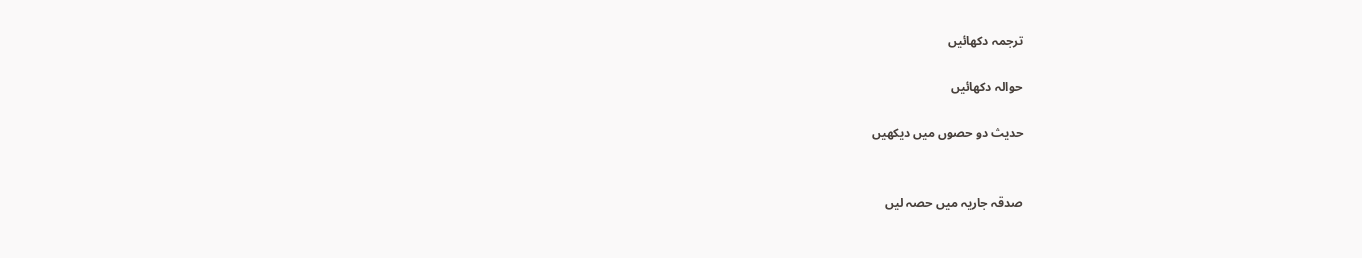ترجمہ دکھائیں

حوالہ دکھائیں

حدیث دو حصوں میں دیکھیں


صدقہ جاریہ میں حصہ لیں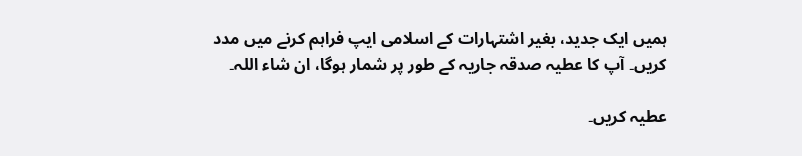ہمیں ایک جدید، بغیر اشتہارات کے اسلامی ایپ فراہم کرنے میں مدد کریں۔ آپ کا عطیہ صدقہ جاریہ کے طور پر شمار ہوگا، ان شاء اللہ۔

عطیہ کریں۔